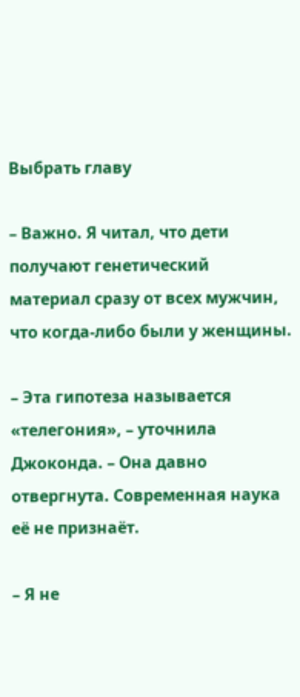Выбрать главу

– Важно. Я читал, что дети получают генетический материал сразу от всех мужчин, что когда-либо были у женщины.

– Эта гипотеза называется «телегония», – уточнила Джоконда. – Она давно отвергнута. Современная наука её не признаёт.

– Я не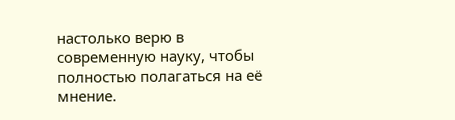настолько верю в современную науку, чтобы полностью полагаться на её мнение.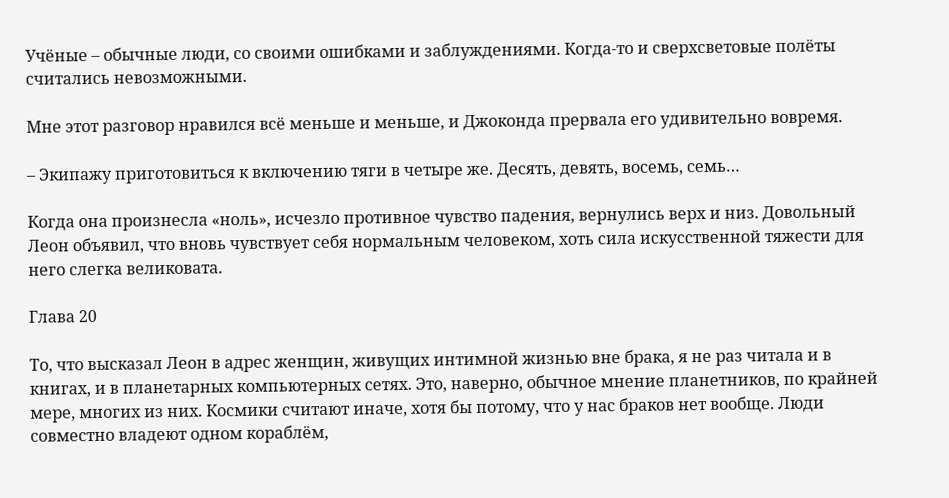Учёные – обычные люди, со своими ошибками и заблуждениями. Когда-то и сверхсветовые полёты считались невозможными.

Мне этот разговор нравился всё меньше и меньше, и Джоконда прервала его удивительно вовремя.

– Экипажу приготовиться к включению тяги в четыре же. Десять, девять, восемь, семь…

Когда она произнесла «ноль», исчезло противное чувство падения, вернулись верх и низ. Довольный Леон объявил, что вновь чувствует себя нормальным человеком, хоть сила искусственной тяжести для него слегка великовата.

Глава 20

То, что высказал Леон в адрес женщин, живущих интимной жизнью вне брака, я не раз читала и в книгах, и в планетарных компьютерных сетях. Это, наверно, обычное мнение планетников, по крайней мере, многих из них. Космики считают иначе, хотя бы потому, что у нас браков нет вообще. Люди совместно владеют одном кораблём,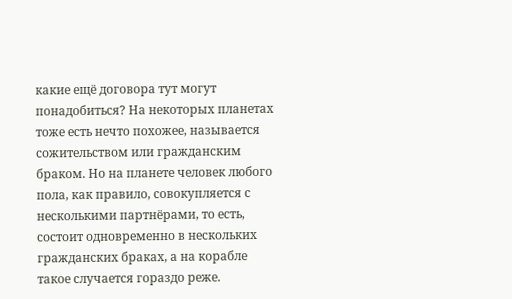какие ещё договора тут могут понадобиться? На некоторых планетах тоже есть нечто похожее, называется сожительством или гражданским браком. Но на планете человек любого пола, как правило, совокупляется с несколькими партнёрами, то есть, состоит одновременно в нескольких гражданских браках, а на корабле такое случается гораздо реже.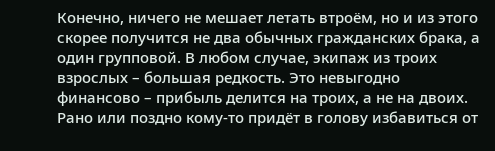Конечно, ничего не мешает летать втроём, но и из этого скорее получится не два обычных гражданских брака, а один групповой. В любом случае, экипаж из троих взрослых – большая редкость. Это невыгодно финансово – прибыль делится на троих, а не на двоих. Рано или поздно кому-то придёт в голову избавиться от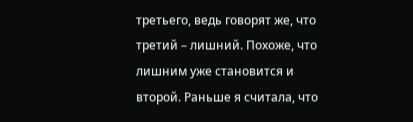третьего, ведь говорят же, что третий – лишний. Похоже, что лишним уже становится и второй. Раньше я считала, что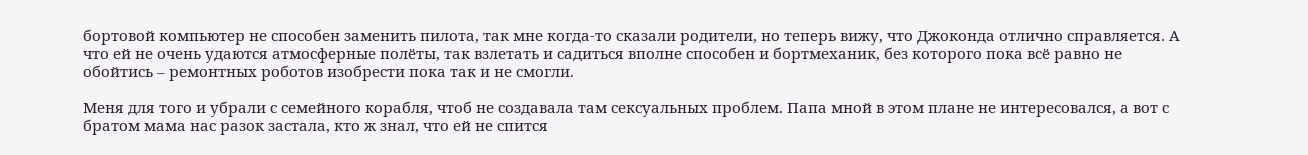бортовой компьютер не способен заменить пилота, так мне когда-то сказали родители, но теперь вижу, что Джоконда отлично справляется. А что ей не очень удаются атмосферные полёты, так взлетать и садиться вполне способен и бортмеханик, без которого пока всё равно не обойтись – ремонтных роботов изобрести пока так и не смогли.

Меня для того и убрали с семейного корабля, чтоб не создавала там сексуальных проблем. Папа мной в этом плане не интересовался, а вот с братом мама нас разок застала, кто ж знал, что ей не спится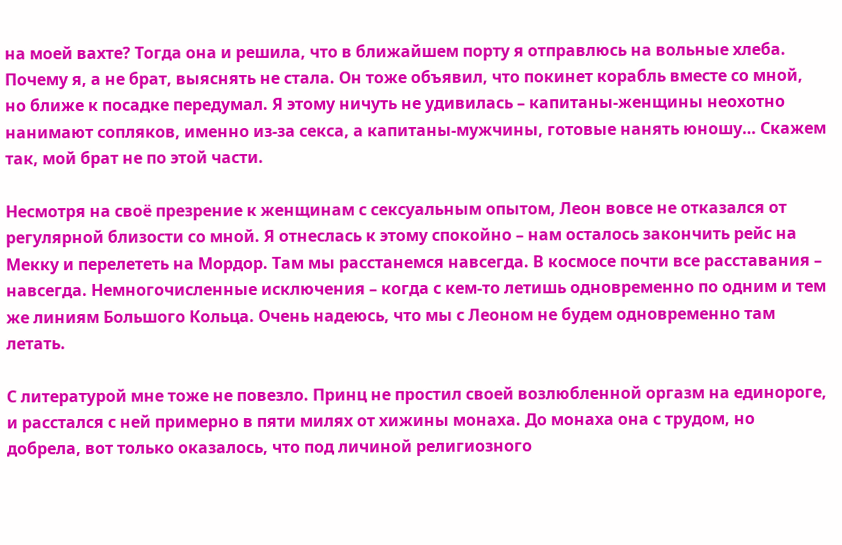на моей вахте? Тогда она и решила, что в ближайшем порту я отправлюсь на вольные хлеба. Почему я, а не брат, выяснять не стала. Он тоже объявил, что покинет корабль вместе со мной, но ближе к посадке передумал. Я этому ничуть не удивилась – капитаны-женщины неохотно нанимают сопляков, именно из-за секса, а капитаны-мужчины, готовые нанять юношу… Скажем так, мой брат не по этой части.

Несмотря на своё презрение к женщинам с сексуальным опытом, Леон вовсе не отказался от регулярной близости со мной. Я отнеслась к этому спокойно – нам осталось закончить рейс на Мекку и перелететь на Мордор. Там мы расстанемся навсегда. В космосе почти все расставания – навсегда. Немногочисленные исключения – когда с кем-то летишь одновременно по одним и тем же линиям Большого Кольца. Очень надеюсь, что мы с Леоном не будем одновременно там летать.

С литературой мне тоже не повезло. Принц не простил своей возлюбленной оргазм на единороге, и расстался с ней примерно в пяти милях от хижины монаха. До монаха она с трудом, но добрела, вот только оказалось, что под личиной религиозного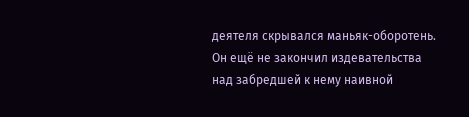деятеля скрывался маньяк-оборотень. Он ещё не закончил издевательства над забредшей к нему наивной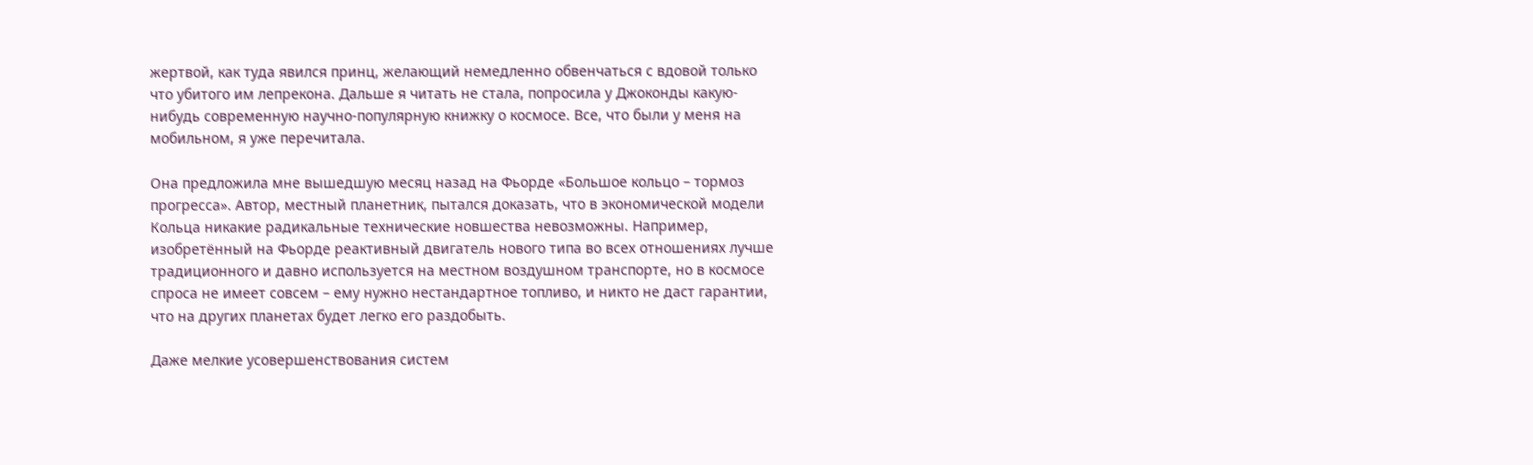жертвой, как туда явился принц, желающий немедленно обвенчаться с вдовой только что убитого им лепрекона. Дальше я читать не стала, попросила у Джоконды какую-нибудь современную научно-популярную книжку о космосе. Все, что были у меня на мобильном, я уже перечитала.

Она предложила мне вышедшую месяц назад на Фьорде «Большое кольцо – тормоз прогресса». Автор, местный планетник, пытался доказать, что в экономической модели Кольца никакие радикальные технические новшества невозможны. Например, изобретённый на Фьорде реактивный двигатель нового типа во всех отношениях лучше традиционного и давно используется на местном воздушном транспорте, но в космосе спроса не имеет совсем – ему нужно нестандартное топливо, и никто не даст гарантии, что на других планетах будет легко его раздобыть.

Даже мелкие усовершенствования систем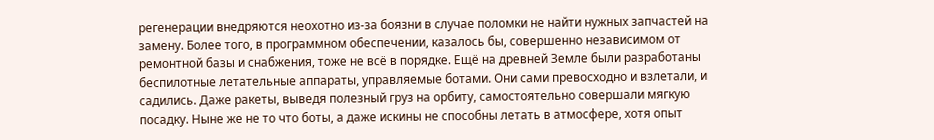регенерации внедряются неохотно из-за боязни в случае поломки не найти нужных запчастей на замену. Более того, в программном обеспечении, казалось бы, совершенно независимом от ремонтной базы и снабжения, тоже не всё в порядке. Ещё на древней Земле были разработаны беспилотные летательные аппараты, управляемые ботами. Они сами превосходно и взлетали, и садились. Даже ракеты, выведя полезный груз на орбиту, самостоятельно совершали мягкую посадку. Ныне же не то что боты, а даже искины не способны летать в атмосфере, хотя опыт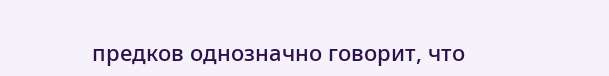предков однозначно говорит, что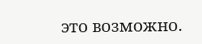это возможно.